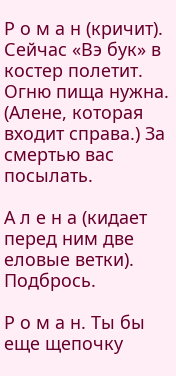Р о м а н (кричит). Сейчас «Вэ бук» в костер полетит. Огню пища нужна. (Алене, которая входит справа.) За смертью вас посылать.

А л е н а (кидает перед ним две еловые ветки). Подбрось.

Р о м а н. Ты бы еще щепочку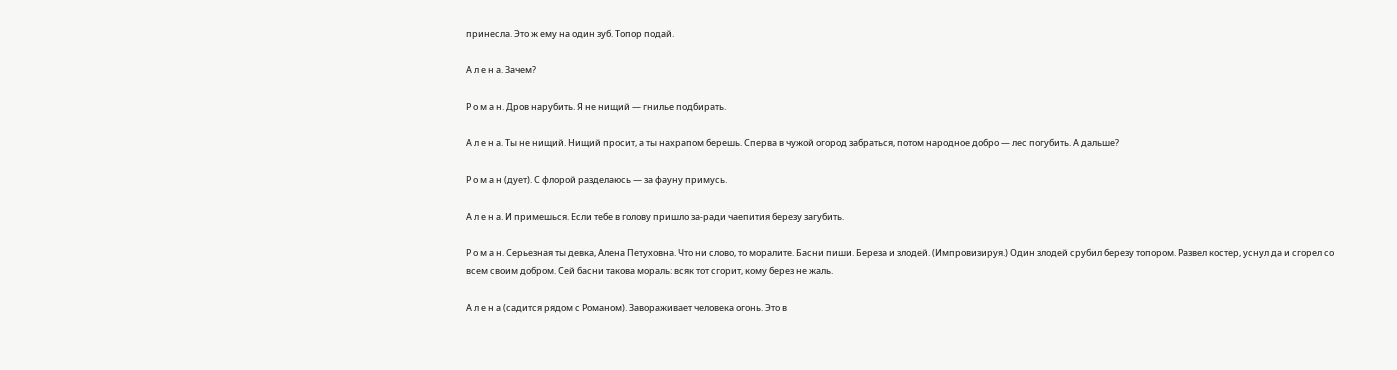принесла. Это ж ему на один зуб. Топор подай.

А л е н а. Зачем?

Р о м а н. Дров нарубить. Я не нищий — гнилье подбирать.

А л е н а. Ты не нищий. Нищий просит, а ты нахрапом берешь. Сперва в чужой огород забраться, потом народное добро — лес погубить. А дальше?

Р о м а н (дует). С флорой разделаюсь — за фауну примусь.

А л е н а. И примешься. Если тебе в голову пришло за-ради чаепития березу загубить.

Р о м а н. Серьезная ты девка, Алена Петуховна. Что ни слово, то моралите. Басни пиши. Береза и злодей. (Импровизируя.) Один злодей срубил березу топором. Развел костер, уснул да и сгорел со всем своим добром. Сей басни такова мораль: всяк тот сгорит, кому берез не жаль.

А л е н а (садится рядом с Романом). Завораживает человека огонь. Это в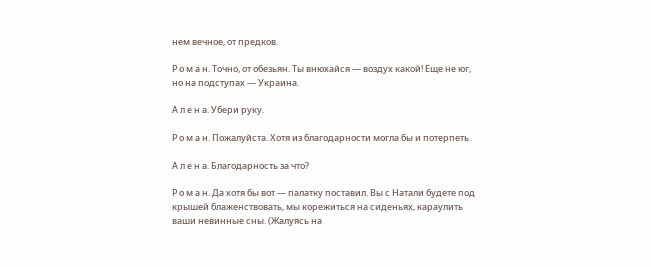нем вечное, от предков.

Р о м а н. Точно, от обезьян. Ты внюхайся — воздух какой! Еще не юг, но на подступах — Украина.

А л е н а. Убери руку.

Р о м а н. Пожалуйста. Хотя из благодарности могла бы и потерпеть.

А л е н а. Благодарность за что?

Р о м а н. Да хотя бы вот — палатку поставил. Вы с Натали будете под крышей блаженствовать, мы корежиться на сиденьях, караулить ваши невинные сны. (Жалуясь на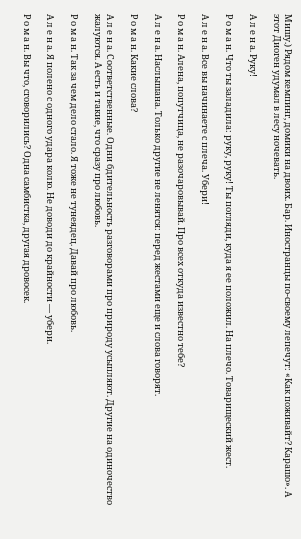Мишу.) Рядом кемпинг, домики на двоих. Бар. Иностранцы по-своему лепечут: «Как поживайт? Карашо». А этот Диоген удумал в лесу ночевать.

А л е н а. Руку!

Р о м а н. Что ты заладила: руку, руку! Ты погляди, куда я ее положил. На плечо. Товарищеский жест.

А л е н а. Все вы начинаете с плеча. Убери!

Р о м а н. Алена, попутчица, не разочаровывай. Про всех откуда известно тебе?

А л е н а. Наслышана. Только другие не ленятся: перед жестами еще и слова говорят.

Р о м а н. Какие слова?

А л е н а. Соответственные. Одни бдительность разговорами про природу усыпляют. Другие на одиночество жалуются. А есть и такие, что сразу про любовь.

Р о м а н. Так за чем дело стало. Я тоже не тунеядец. Давай про любовь.

А л е н а. Я полено с одного удара колю. Не доводи до крайности — убери.

Р о м а н. Вы что, сговорились? Одна самбистка, другая дровосек.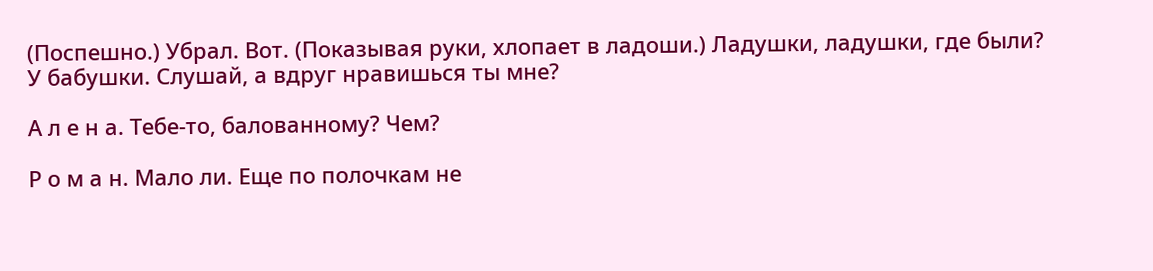(Поспешно.) Убрал. Вот. (Показывая руки, хлопает в ладоши.) Ладушки, ладушки, где были? У бабушки. Слушай, а вдруг нравишься ты мне?

А л е н а. Тебе-то, балованному? Чем?

Р о м а н. Мало ли. Еще по полочкам не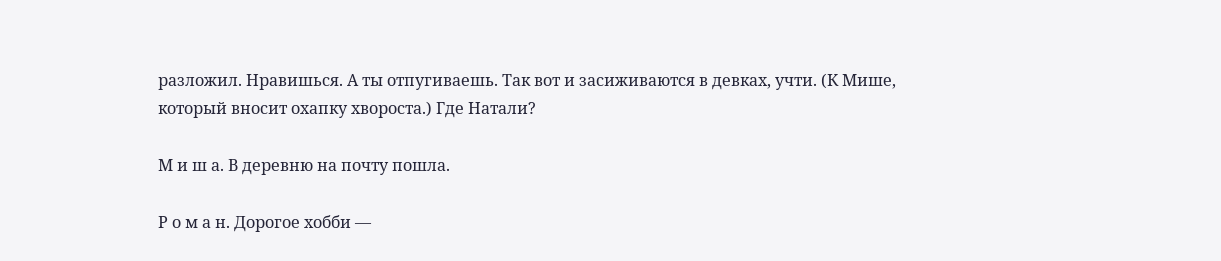разложил. Нравишься. А ты отпугиваешь. Так вот и засиживаются в девках, учти. (К Мише, который вносит охапку хвороста.) Где Натали?

М и ш а. В деревню на почту пошла.

Р о м а н. Дорогое хобби —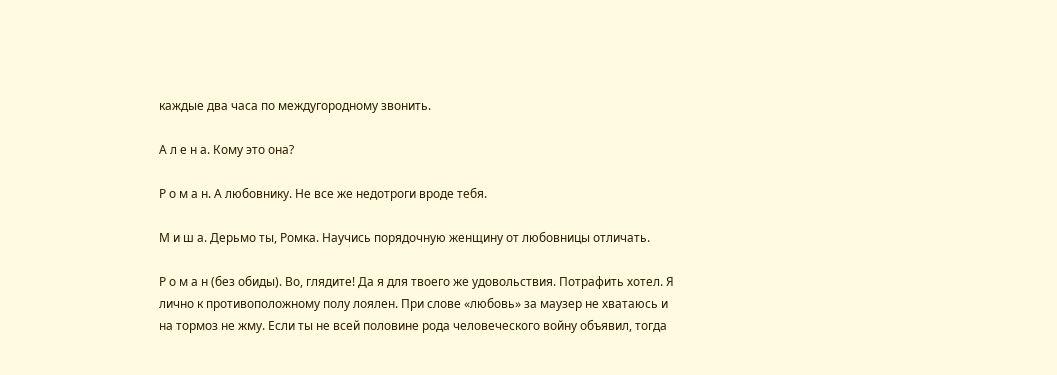каждые два часа по междугородному звонить.

А л е н а. Кому это она?

Р о м а н. А любовнику. Не все же недотроги вроде тебя.

М и ш а. Дерьмо ты, Ромка. Научись порядочную женщину от любовницы отличать.

Р о м а н (без обиды). Во, глядите! Да я для твоего же удовольствия. Потрафить хотел. Я лично к противоположному полу лоялен. При слове «любовь» за маузер не хватаюсь и на тормоз не жму. Если ты не всей половине рода человеческого войну объявил, тогда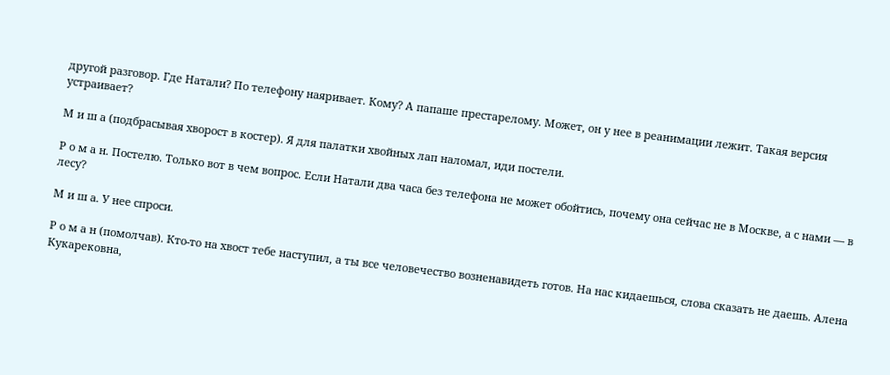другой разговор. Где Натали? По телефону наяривает. Кому? А папаше престарелому. Может, он у нее в реанимации лежит. Такая версия устраивает?

М и ш а (подбрасывая хворост в костер). Я для палатки хвойных лап наломал, иди постели.

Р о м а н. Постелю. Только вот в чем вопрос. Если Натали два часа без телефона не может обойтись, почему она сейчас не в Москве, а с нами — в лесу?

М и ш а. У нее спроси.

Р о м а н (помолчав). Кто-то на хвост тебе наступил, а ты все человечество возненавидеть готов. На нас кидаешься, слова сказать не даешь. Алена Кукарековна,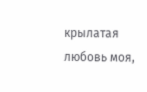крылатая любовь моя,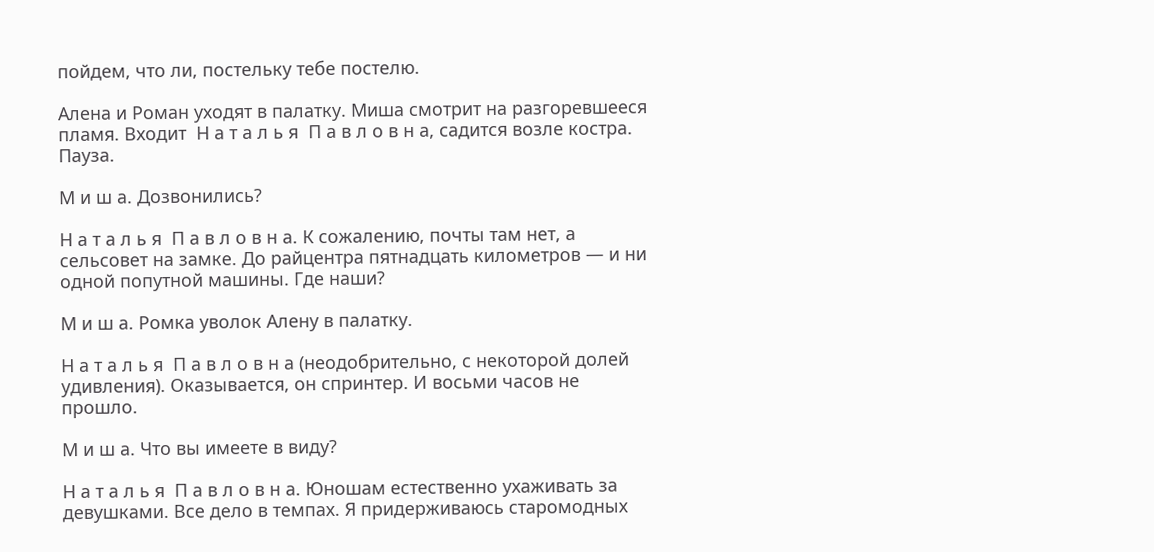пойдем, что ли, постельку тебе постелю.

Алена и Роман уходят в палатку. Миша смотрит на разгоревшееся пламя. Входит  Н а т а л ь я  П а в л о в н а, садится возле костра. Пауза.

М и ш а. Дозвонились?

Н а т а л ь я  П а в л о в н а. К сожалению, почты там нет, а сельсовет на замке. До райцентра пятнадцать километров — и ни одной попутной машины. Где наши?

М и ш а. Ромка уволок Алену в палатку.

Н а т а л ь я  П а в л о в н а (неодобрительно, с некоторой долей удивления). Оказывается, он спринтер. И восьми часов не прошло.

М и ш а. Что вы имеете в виду?

Н а т а л ь я  П а в л о в н а. Юношам естественно ухаживать за девушками. Все дело в темпах. Я придерживаюсь старомодных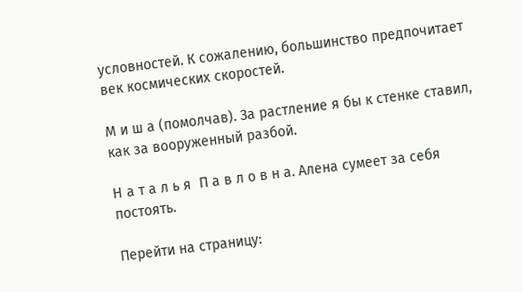условностей. К сожалению, большинство предпочитает век космических скоростей.

М и ш а (помолчав). За растление я бы к стенке ставил, как за вооруженный разбой.

Н а т а л ь я  П а в л о в н а. Алена сумеет за себя постоять.

Перейти на страницу: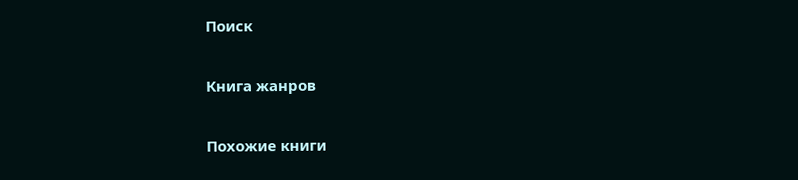Поиск

Книга жанров

Похожие книги